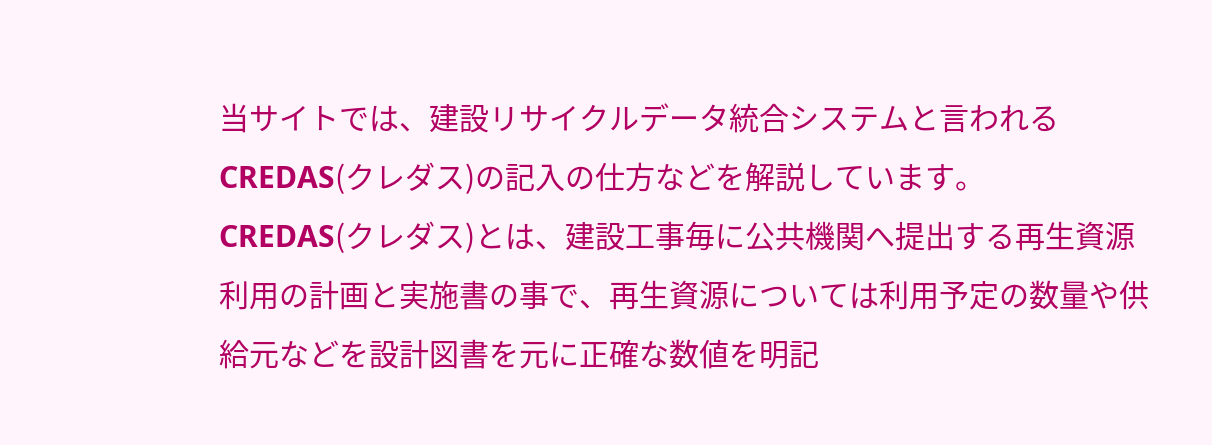当サイトでは、建設リサイクルデータ統合システムと言われるCREDAS(クレダス)の記入の仕方などを解説しています。
CREDAS(クレダス)とは、建設工事毎に公共機関へ提出する再生資源利用の計画と実施書の事で、再生資源については利用予定の数量や供給元などを設計図書を元に正確な数値を明記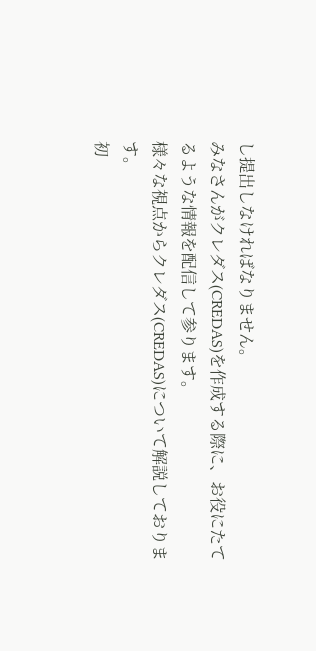し提出しなければなりません。
みなさんがクレダス(CREDAS)を作成する際に、お役にたてるような情報を配信して参ります。
様々な視点からクレダス(CREDAS)について解説しております。
初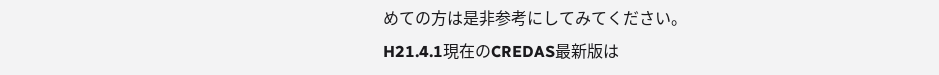めての方は是非参考にしてみてください。
H21.4.1現在のCREDAS最新版は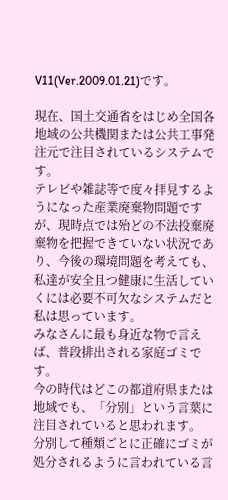V11(Ver.2009.01.21)です。

現在、国土交通省をはじめ全国各地域の公共機関または公共工事発注元で注目されているシステムです。
テレビや雑誌等で度々拝見するようになった産業廃棄物問題ですが、現時点では殆どの不法投棄廃棄物を把握できていない状況であり、今後の環境問題を考えても、私達が安全且つ健康に生活していくには必要不可欠なシステムだと私は思っています。
みなさんに最も身近な物で言えば、普段排出される家庭ゴミです。
今の時代はどこの都道府県または地域でも、「分別」という言葉に注目されていると思われます。
分別して種類ごとに正確にゴミが処分されるように言われている言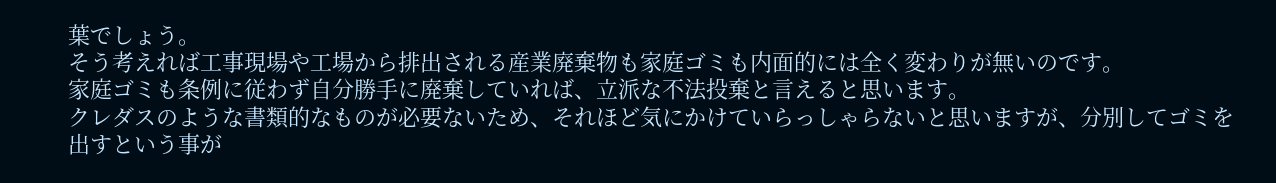葉でしょう。
そう考えれば工事現場や工場から排出される産業廃棄物も家庭ゴミも内面的には全く変わりが無いのです。
家庭ゴミも条例に従わず自分勝手に廃棄していれば、立派な不法投棄と言えると思います。
クレダスのような書類的なものが必要ないため、それほど気にかけていらっしゃらないと思いますが、分別してゴミを出すという事が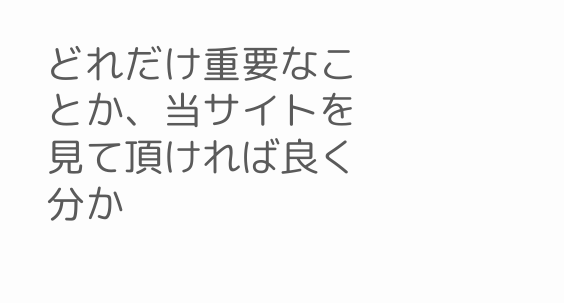どれだけ重要なことか、当サイトを見て頂ければ良く分か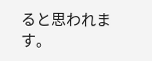ると思われます。